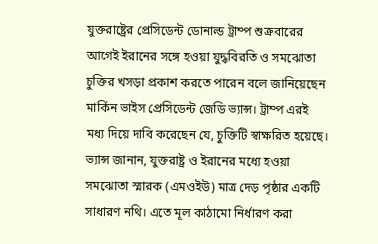যুক্তরাষ্ট্রের প্রেসিডেন্ট ডোনাল্ড ট্রাম্প শুক্রবারের আগেই ইরানের সঙ্গে হওয়া যুদ্ধবিরতি ও সমঝোতা চুক্তির খসড়া প্রকাশ করতে পারেন বলে জানিয়েছেন মার্কিন ভাইস প্রেসিডেন্ট জেডি ভ্যান্স। ট্রাম্প এরই মধ্য দিয়ে দাবি করেছেন যে, চুক্তিটি স্বাক্ষরিত হয়েছে।
ভ্যান্স জানান, যুক্তরাষ্ট্র ও ইরানের মধ্যে হওয়া সমঝোতা স্মারক (এমওইউ) মাত্র দেড় পৃষ্ঠার একটি সাধারণ নথি। এতে মূল কাঠামো নির্ধারণ করা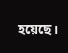হয়েছে।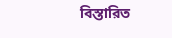বিস্তারিত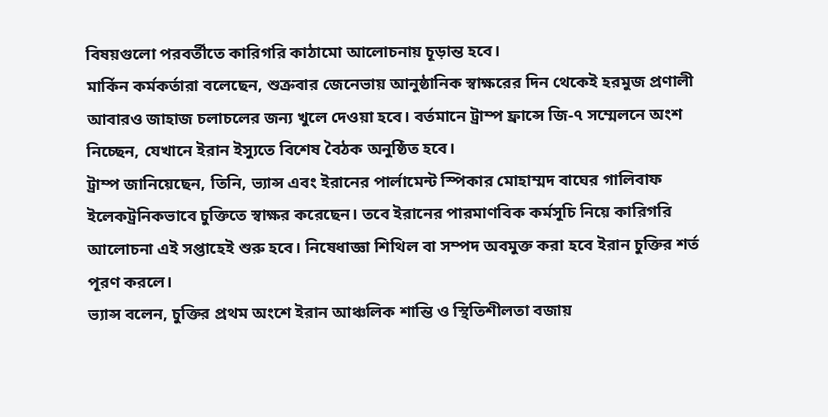বিষয়গুলো পরবর্তীতে কারিগরি কাঠামো আলোচনায় চূড়ান্ত হবে।
মার্কিন কর্মকর্তারা বলেছেন, শুক্রবার জেনেভায় আনুষ্ঠানিক স্বাক্ষরের দিন থেকেই হরমুজ প্রণালী আবারও জাহাজ চলাচলের জন্য খুলে দেওয়া হবে। বর্তমানে ট্রাম্প ফ্রান্সে জি-৭ সম্মেলনে অংশ নিচ্ছেন, যেখানে ইরান ইস্যুতে বিশেষ বৈঠক অনুষ্ঠিত হবে।
ট্রাম্প জানিয়েছেন, তিনি, ভ্যান্স এবং ইরানের পার্লামেন্ট স্পিকার মোহাম্মদ বাঘের গালিবাফ ইলেকট্রনিকভাবে চুক্তিতে স্বাক্ষর করেছেন। তবে ইরানের পারমাণবিক কর্মসূচি নিয়ে কারিগরি আলোচনা এই সপ্তাহেই শুরু হবে। নিষেধাজ্ঞা শিথিল বা সম্পদ অবমুক্ত করা হবে ইরান চুক্তির শর্ত পূরণ করলে।
ভ্যান্স বলেন, চুক্তির প্রথম অংশে ইরান আঞ্চলিক শান্তি ও স্থিতিশীলতা বজায়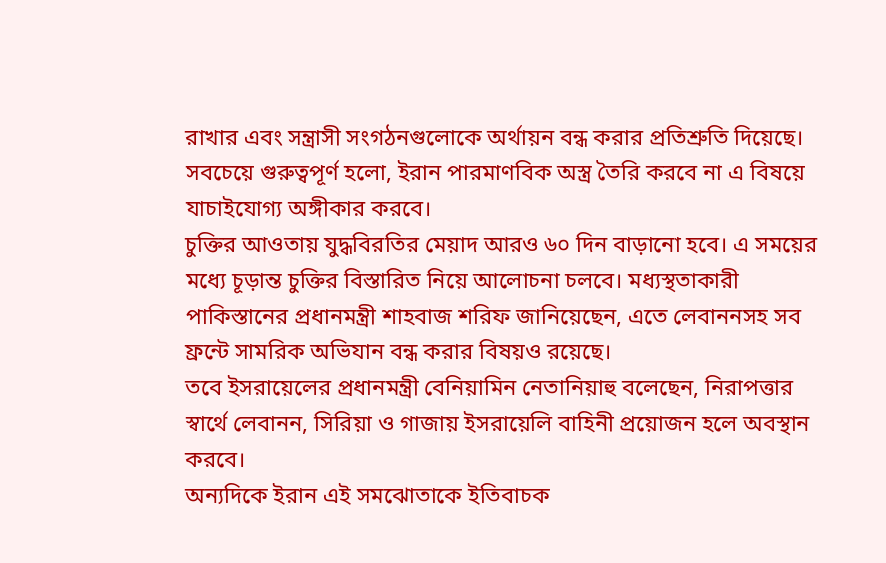রাখার এবং সন্ত্রাসী সংগঠনগুলোকে অর্থায়ন বন্ধ করার প্রতিশ্রুতি দিয়েছে। সবচেয়ে গুরুত্বপূর্ণ হলো, ইরান পারমাণবিক অস্ত্র তৈরি করবে না এ বিষয়ে যাচাইযোগ্য অঙ্গীকার করবে।
চুক্তির আওতায় যুদ্ধবিরতির মেয়াদ আরও ৬০ দিন বাড়ানো হবে। এ সময়ের মধ্যে চূড়ান্ত চুক্তির বিস্তারিত নিয়ে আলোচনা চলবে। মধ্যস্থতাকারী পাকিস্তানের প্রধানমন্ত্রী শাহবাজ শরিফ জানিয়েছেন, এতে লেবাননসহ সব ফ্রন্টে সামরিক অভিযান বন্ধ করার বিষয়ও রয়েছে।
তবে ইসরায়েলের প্রধানমন্ত্রী বেনিয়ামিন নেতানিয়াহু বলেছেন, নিরাপত্তার স্বার্থে লেবানন, সিরিয়া ও গাজায় ইসরায়েলি বাহিনী প্রয়োজন হলে অবস্থান করবে।
অন্যদিকে ইরান এই সমঝোতাকে ইতিবাচক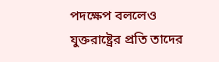পদক্ষেপ বললেও যুক্তরাষ্ট্রের প্রতি তাদের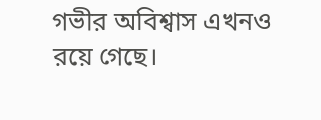গভীর অবিশ্বাস এখনও রয়ে গেছে।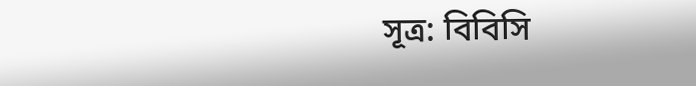সূত্র: বিবিসি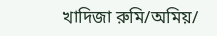খাদিজা রুমি/অমিয়/